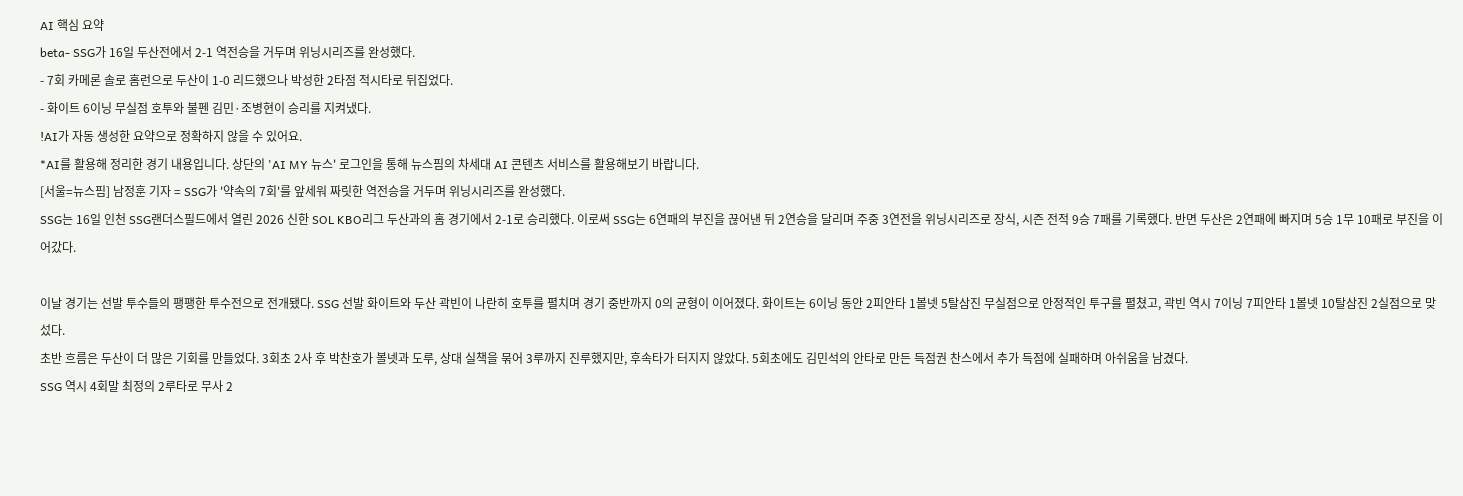AI 핵심 요약
beta- SSG가 16일 두산전에서 2-1 역전승을 거두며 위닝시리즈를 완성했다.
- 7회 카메론 솔로 홈런으로 두산이 1-0 리드했으나 박성한 2타점 적시타로 뒤집었다.
- 화이트 6이닝 무실점 호투와 불펜 김민·조병현이 승리를 지켜냈다.
!AI가 자동 생성한 요약으로 정확하지 않을 수 있어요.
*AI를 활용해 정리한 경기 내용입니다. 상단의 'AI MY 뉴스' 로그인을 통해 뉴스핌의 차세대 AI 콘텐츠 서비스를 활용해보기 바랍니다.
[서울=뉴스핌] 남정훈 기자 = SSG가 '약속의 7회'를 앞세워 짜릿한 역전승을 거두며 위닝시리즈를 완성했다.
SSG는 16일 인천 SSG랜더스필드에서 열린 2026 신한 SOL KBO리그 두산과의 홈 경기에서 2-1로 승리했다. 이로써 SSG는 6연패의 부진을 끊어낸 뒤 2연승을 달리며 주중 3연전을 위닝시리즈로 장식, 시즌 전적 9승 7패를 기록했다. 반면 두산은 2연패에 빠지며 5승 1무 10패로 부진을 이어갔다.

이날 경기는 선발 투수들의 팽팽한 투수전으로 전개됐다. SSG 선발 화이트와 두산 곽빈이 나란히 호투를 펼치며 경기 중반까지 0의 균형이 이어졌다. 화이트는 6이닝 동안 2피안타 1볼넷 5탈삼진 무실점으로 안정적인 투구를 펼쳤고, 곽빈 역시 7이닝 7피안타 1볼넷 10탈삼진 2실점으로 맞섰다.
초반 흐름은 두산이 더 많은 기회를 만들었다. 3회초 2사 후 박찬호가 볼넷과 도루, 상대 실책을 묶어 3루까지 진루했지만, 후속타가 터지지 않았다. 5회초에도 김민석의 안타로 만든 득점권 찬스에서 추가 득점에 실패하며 아쉬움을 남겼다.
SSG 역시 4회말 최정의 2루타로 무사 2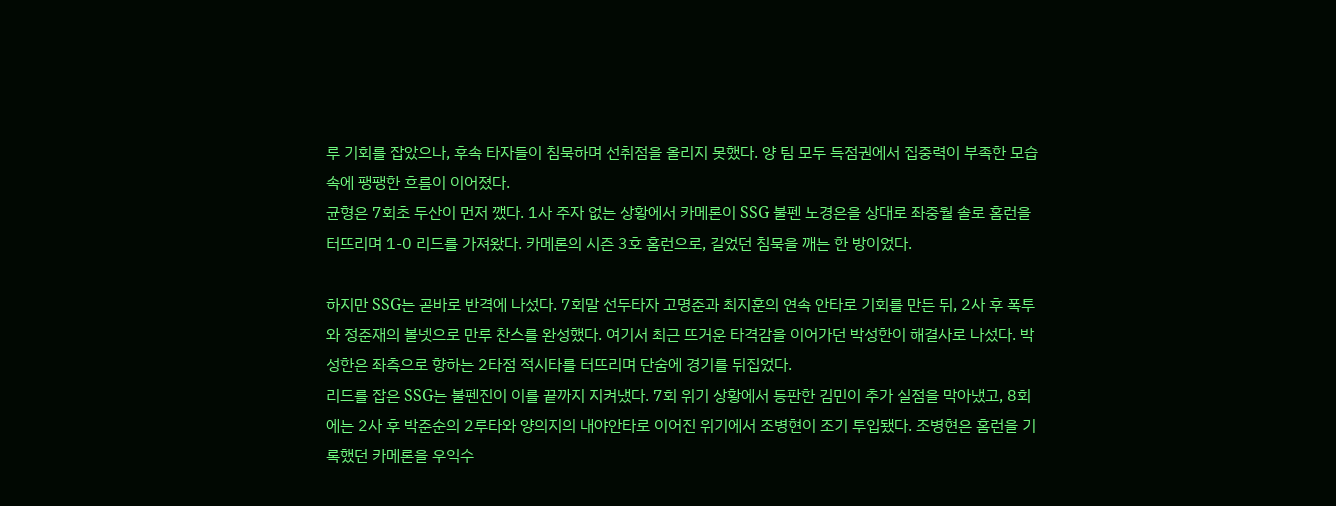루 기회를 잡았으나, 후속 타자들이 침묵하며 선취점을 올리지 못했다. 양 팀 모두 득점권에서 집중력이 부족한 모습 속에 팽팽한 흐름이 이어졌다.
균형은 7회초 두산이 먼저 깼다. 1사 주자 없는 상황에서 카메론이 SSG 불펜 노경은을 상대로 좌중월 솔로 홈런을 터뜨리며 1-0 리드를 가져왔다. 카메론의 시즌 3호 홈런으로, 길었던 침묵을 깨는 한 방이었다.

하지만 SSG는 곧바로 반격에 나섰다. 7회말 선두타자 고명준과 최지훈의 연속 안타로 기회를 만든 뒤, 2사 후 폭투와 정준재의 볼넷으로 만루 찬스를 완성했다. 여기서 최근 뜨거운 타격감을 이어가던 박성한이 해결사로 나섰다. 박성한은 좌측으로 향하는 2타점 적시타를 터뜨리며 단숨에 경기를 뒤집었다.
리드를 잡은 SSG는 불펜진이 이를 끝까지 지켜냈다. 7회 위기 상황에서 등판한 김민이 추가 실점을 막아냈고, 8회에는 2사 후 박준순의 2루타와 양의지의 내야안타로 이어진 위기에서 조병현이 조기 투입됐다. 조병현은 홈런을 기록했던 카메론을 우익수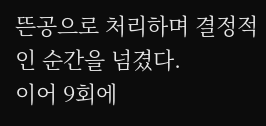뜬공으로 처리하며 결정적인 순간을 넘겼다.
이어 9회에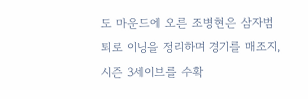도 마운드에 오른 조병현은 삼자범퇴로 이닝을 정리하며 경기를 매조지, 시즌 3세이브를 수확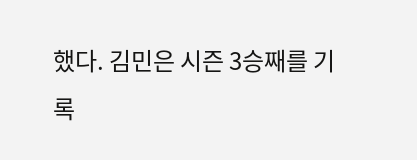했다. 김민은 시즌 3승째를 기록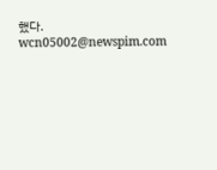했다.
wcn05002@newspim.com